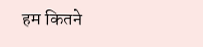हम कितने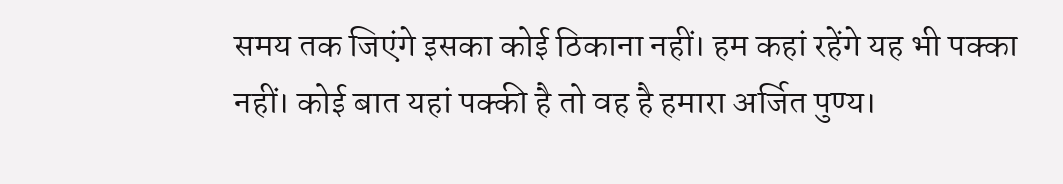समय तक जिएंगे इसका कोई ठिकाना नहीं। हम कहां रहेंगे यह भी पक्का नहीं। कोई बात यहां पक्की है तो वह है हमारा अर्जित पुण्य।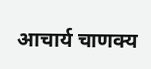आचार्य चाणक्य